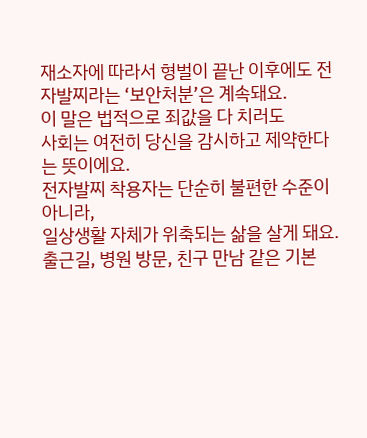재소자에 따라서 형벌이 끝난 이후에도 전자발찌라는 ‘보안처분’은 계속돼요.
이 말은 법적으로 죄값을 다 치러도
사회는 여전히 당신을 감시하고 제약한다는 뜻이에요.
전자발찌 착용자는 단순히 불편한 수준이 아니라,
일상생활 자체가 위축되는 삶을 살게 돼요.
출근길, 병원 방문, 친구 만남 같은 기본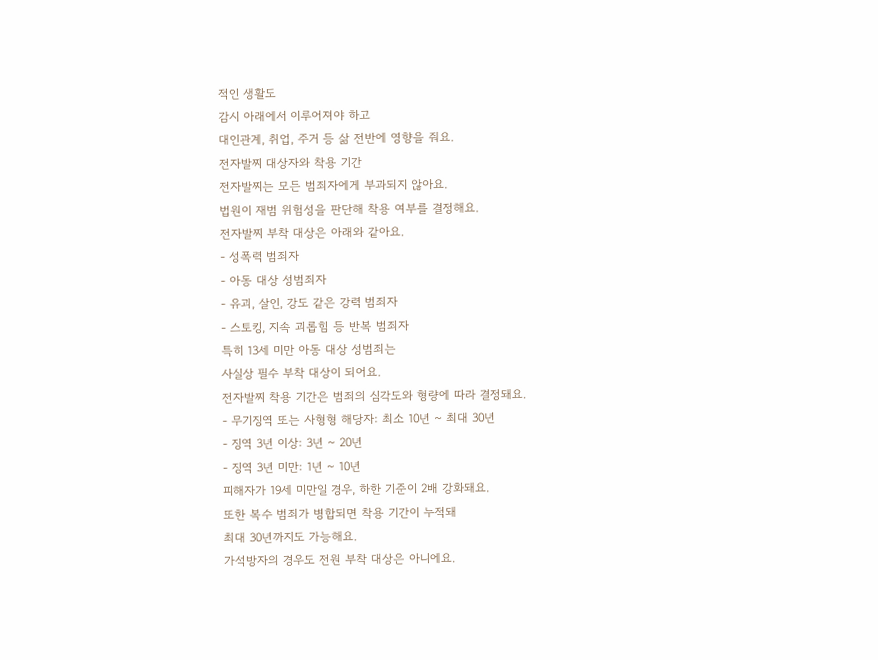적인 생활도
감시 아래에서 이루어져야 하고
대인관계, 취업, 주거 등 삶 전반에 영향을 줘요.
전자발찌 대상자와 착용 기간
전자발찌는 모든 범죄자에게 부과되지 않아요.
법원이 재범 위험성을 판단해 착용 여부를 결정해요.
전자발찌 부착 대상은 아래와 같아요.
- 성폭력 범죄자
- 아동 대상 성범죄자
- 유괴, 살인, 강도 같은 강력 범죄자
- 스토킹, 지속 괴롭힘 등 반복 범죄자
특히 13세 미만 아동 대상 성범죄는
사실상 필수 부착 대상이 되어요.
전자발찌 착용 기간은 범죄의 심각도와 형량에 따라 결정돼요.
- 무기징역 또는 사형형 해당자: 최소 10년 ~ 최대 30년
- 징역 3년 이상: 3년 ~ 20년
- 징역 3년 미만: 1년 ~ 10년
피해자가 19세 미만일 경우, 하한 기준이 2배 강화돼요.
또한 복수 범죄가 병합되면 착용 기간이 누적돼
최대 30년까지도 가능해요.
가석방자의 경우도 전원 부착 대상은 아니에요.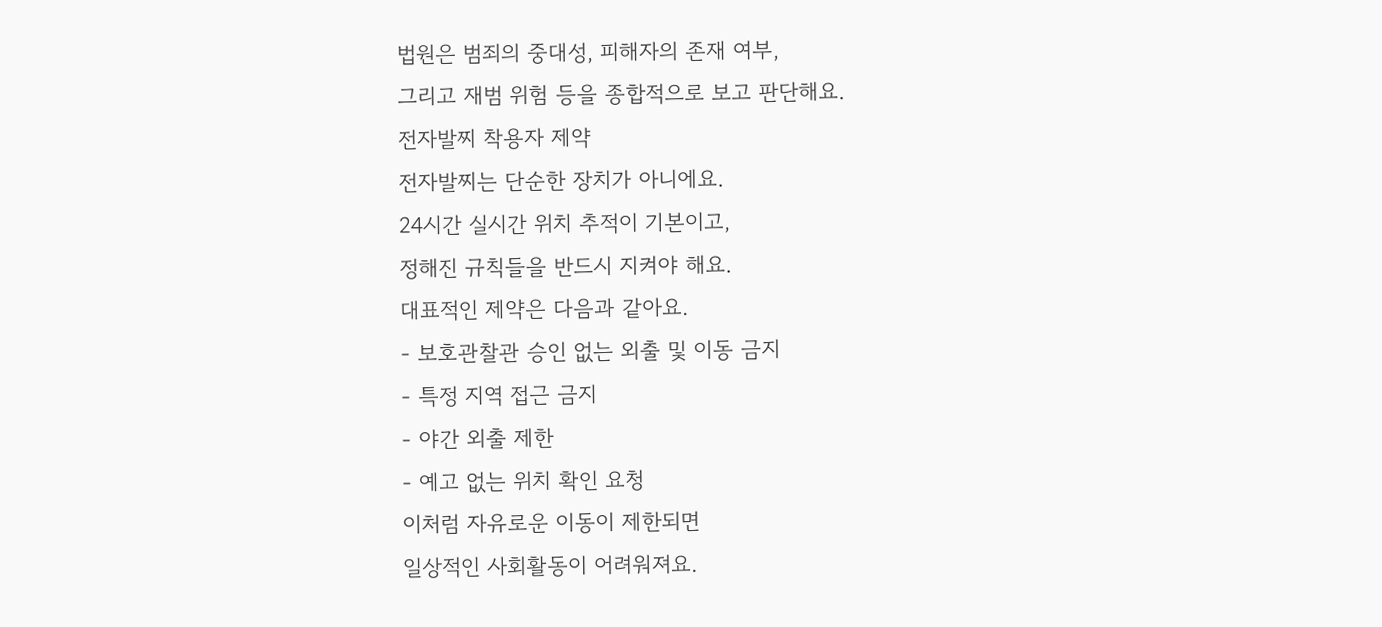법원은 범죄의 중대성, 피해자의 존재 여부,
그리고 재범 위험 등을 종합적으로 보고 판단해요.
전자발찌 착용자 제약
전자발찌는 단순한 장치가 아니에요.
24시간 실시간 위치 추적이 기본이고,
정해진 규칙들을 반드시 지켜야 해요.
대표적인 제약은 다음과 같아요.
- 보호관찰관 승인 없는 외출 및 이동 금지
- 특정 지역 접근 금지
- 야간 외출 제한
- 예고 없는 위치 확인 요청
이처럼 자유로운 이동이 제한되면
일상적인 사회활동이 어려워져요.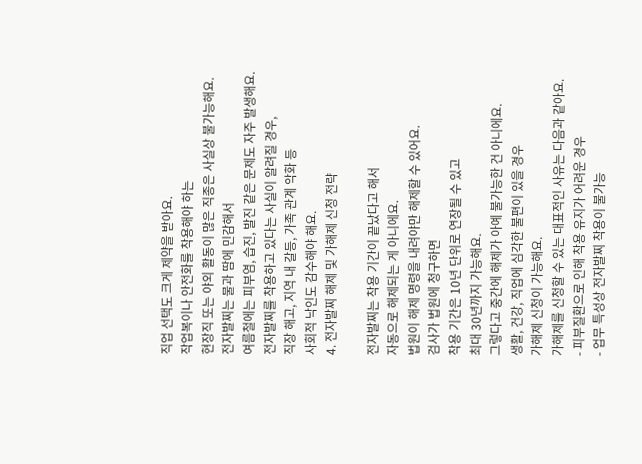직업 선택도 크게 제약을 받아요.
작업복이나 안전화를 착용해야 하는
현장직 또는 야외 활동이 많은 직종은 사실상 불가능해요.
전자발찌는 물과 땀에 민감해서
여름철에는 피부염, 습진, 발진 같은 문제도 자주 발생해요.
전자발찌를 착용하고 있다는 사실이 알려질 경우,
직장 해고, 지역 내 갈등, 가족 관계 악화 등
사회적 낙인도 감수해야 해요.
4. 전자발찌 해제 및 가해제 신청 전략

전자발찌는 착용 기간이 끝났다고 해서
자동으로 해제되는 게 아니에요.
법원이 해제 명령을 내려야만 해제할 수 있어요.
검사가 법원에 청구하면
착용 기간은 10년 단위로 연장될 수 있고
최대 30년까지 가능해요.
그렇다고 중간에 해제가 아예 불가능한 건 아니에요.
생활, 건강, 직업에 심각한 불편이 있을 경우
가해제 신청이 가능해요.
가해제를 신청할 수 있는 대표적인 사유는 다음과 같아요.
- 피부질환으로 인해 착용 유지가 어려운 경우
- 업무 특성상 전자발찌 착용이 불가능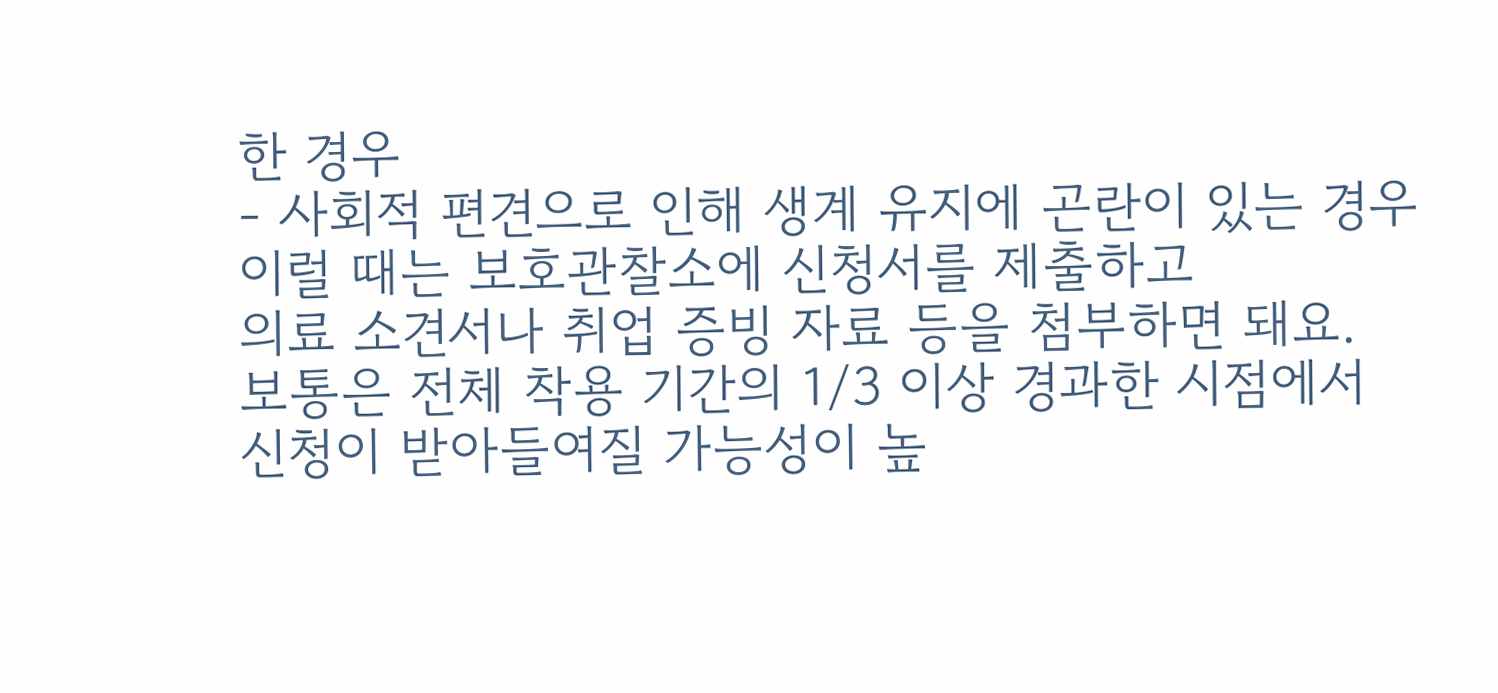한 경우
- 사회적 편견으로 인해 생계 유지에 곤란이 있는 경우
이럴 때는 보호관찰소에 신청서를 제출하고
의료 소견서나 취업 증빙 자료 등을 첨부하면 돼요.
보통은 전체 착용 기간의 1/3 이상 경과한 시점에서
신청이 받아들여질 가능성이 높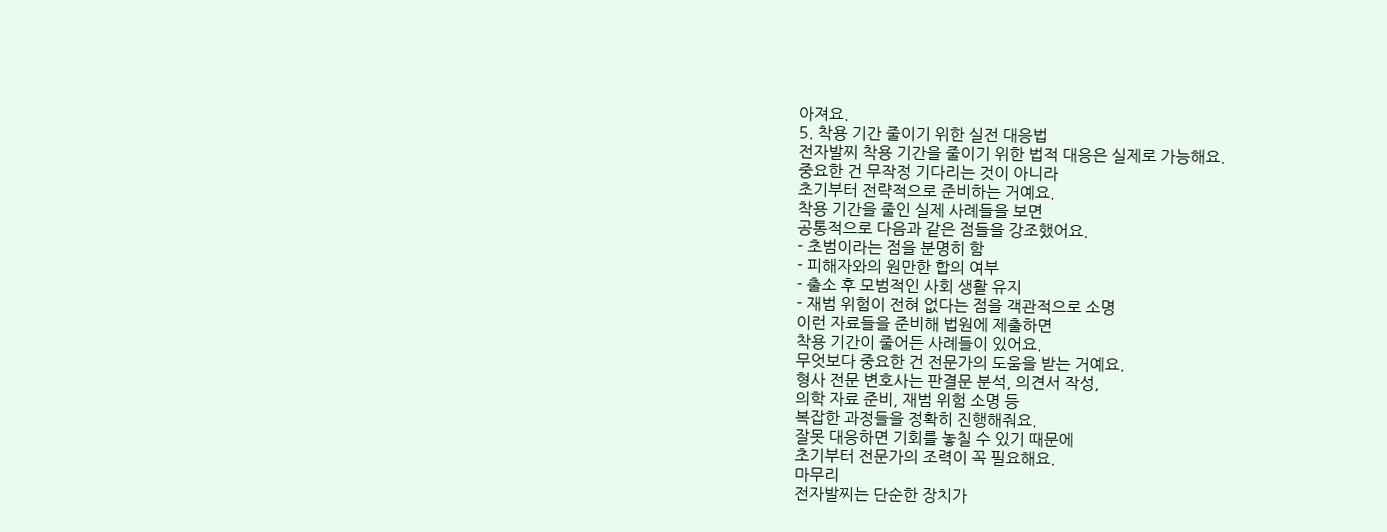아져요.
5. 착용 기간 줄이기 위한 실전 대응법
전자발찌 착용 기간을 줄이기 위한 법적 대응은 실제로 가능해요.
중요한 건 무작정 기다리는 것이 아니라
초기부터 전략적으로 준비하는 거예요.
착용 기간을 줄인 실제 사례들을 보면
공통적으로 다음과 같은 점들을 강조했어요.
- 초범이라는 점을 분명히 함
- 피해자와의 원만한 합의 여부
- 출소 후 모범적인 사회 생활 유지
- 재범 위험이 전혀 없다는 점을 객관적으로 소명
이런 자료들을 준비해 법원에 제출하면
착용 기간이 줄어든 사례들이 있어요.
무엇보다 중요한 건 전문가의 도움을 받는 거예요.
형사 전문 변호사는 판결문 분석, 의견서 작성,
의학 자료 준비, 재범 위험 소명 등
복잡한 과정들을 정확히 진행해줘요.
잘못 대응하면 기회를 놓칠 수 있기 때문에
초기부터 전문가의 조력이 꼭 필요해요.
마무리
전자발찌는 단순한 장치가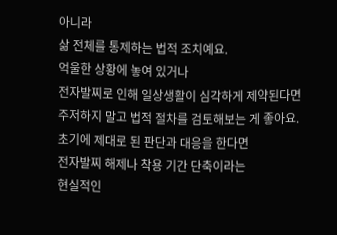아니라
삶 전체를 통제하는 법적 조치예요.
억울한 상황에 놓여 있거나
전자발찌로 인해 일상생활이 심각하게 제약된다면
주저하지 말고 법적 절차를 검토해보는 게 좋아요.
초기에 제대로 된 판단과 대응을 한다면
전자발찌 해제나 착용 기간 단축이라는
현실적인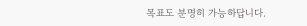목표도 분명히 가능하답니다.